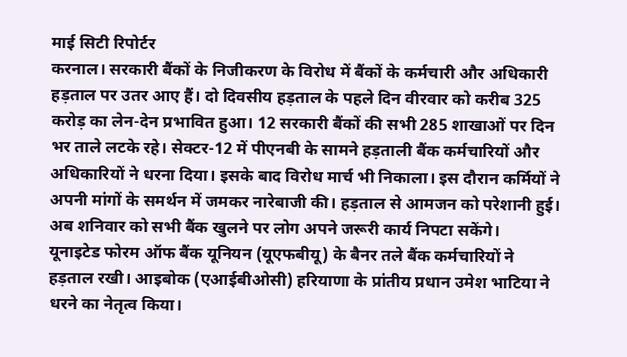माई सिटी रिपोर्टर
करनाल। सरकारी बैंकों के निजीकरण के विरोध में बैंकों के कर्मचारी और अधिकारी हड़ताल पर उतर आए हैं। दो दिवसीय हड़ताल के पहले दिन वीरवार को करीब 325 करोड़ का लेन-देन प्रभावित हुआ। 12 सरकारी बैंकों की सभी 285 शाखाओं पर दिन भर ताले लटके रहे। सेक्टर-12 में पीएनबी के सामने हड़ताली बैंक कर्मचारियों और अधिकारियों ने धरना दिया। इसके बाद विरोध मार्च भी निकाला। इस दौरान कर्मियों ने अपनी मांगों के समर्थन में जमकर नारेबाजी की। हड़ताल से आमजन को परेशानी हुई। अब शनिवार को सभी बैंक खुलने पर लोग अपने जरूरी कार्य निपटा सकेंगे।
यूनाइटेड फोरम ऑफ बैंक यूनियन (यूएफबीयू) के बैनर तले बैंक कर्मचारियों ने हड़ताल रखी। आइबोक (एआईबीओसी) हरियाणा के प्रांतीय प्रधान उमेश भाटिया ने धरने का नेतृत्व किया।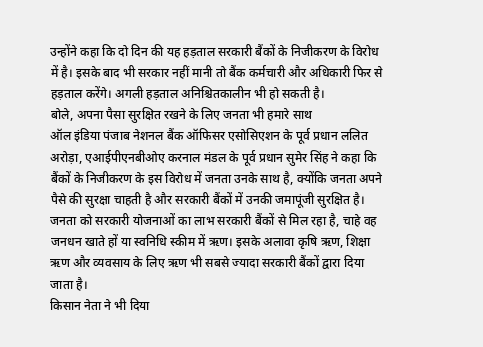उन्होंने कहा कि दो दिन की यह हड़ताल सरकारी बैंकों के निजीकरण के विरोध में है। इसके बाद भी सरकार नहीं मानी तो बैंक कर्मचारी और अधिकारी फिर से हड़ताल करेंगे। अगली हड़ताल अनिश्चितकालीन भी हो सकती है।
बोले, अपना पैसा सुरक्षित रखने के लिए जनता भी हमारे साथ
ऑल इंडिया पंजाब नेशनल बैंक ऑफिसर एसोसिएशन के पूर्व प्रधान ललित अरोड़ा, एआईपीएनबीओए करनाल मंडल के पूर्व प्रधान सुमेर सिंह ने कहा कि बैंकों के निजीकरण के इस विरोध में जनता उनके साथ है, क्योंकि जनता अपने पैसे की सुरक्षा चाहती है और सरकारी बैंकों में उनकी जमापूंजी सुरक्षित है। जनता को सरकारी योजनाओं का लाभ सरकारी बैंकों से मिल रहा है, चाहे वह जनधन खाते हों या स्वनिधि स्कीम में ऋण। इसके अलावा कृषि ऋण, शिक्षा ऋण और व्यवसाय के लिए ऋण भी सबसे ज्यादा सरकारी बैंकों द्वारा दिया जाता है।
किसान नेता ने भी दिया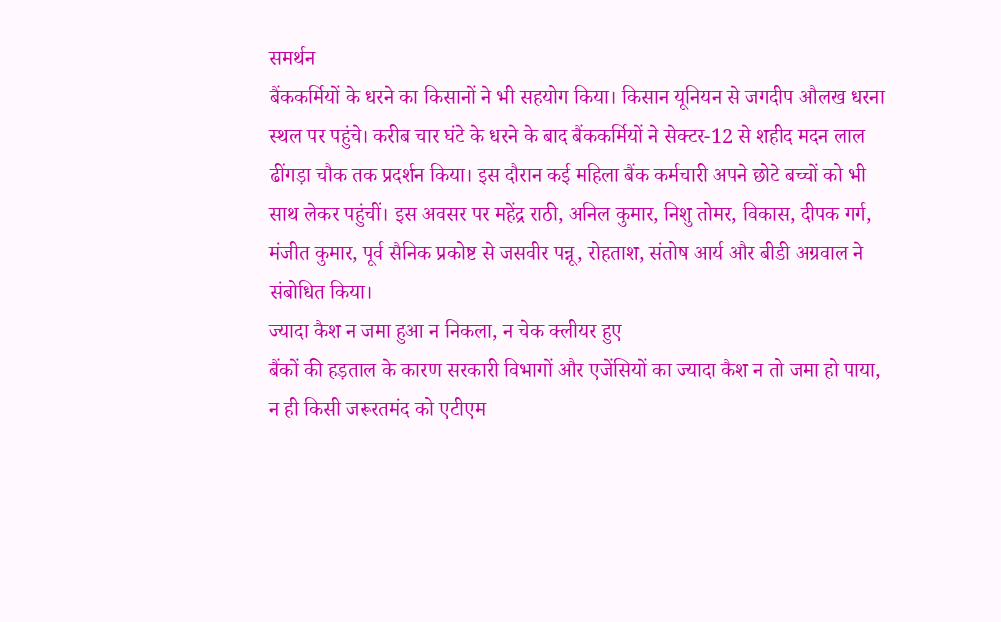समर्थन
बैंककर्मियों के धरने का किसानों ने भी सहयोग किया। किसान यूनियन से जगदीप औलख धरना स्थल पर पहुंचे। करीब चार घंटे के धरने के बाद बैंककर्मियों ने सेक्टर-12 से शहीद मदन लाल ढींगड़ा चौक तक प्रदर्शन किया। इस दौरान कई महिला बैंक कर्मचारी अपने छोटे बच्चों को भी साथ लेकर पहुंचीं। इस अवसर पर महेंद्र राठी, अनिल कुमार, निशु तोमर, विकास, दीपक गर्ग, मंजीत कुमार, पूर्व सैनिक प्रकोष्ट से जसवीर पन्नू, रोहताश, संतोष आर्य और बीडी अग्रवाल ने संबोधित किया।
ज्यादा कैश न जमा हुआ न निकला, न चेक क्लीयर हुए
बैंकों की हड़ताल के कारण सरकारी विभागों और एजेंसियों का ज्यादा कैश न तो जमा हो पाया, न ही किसी जरूरतमंद को एटीएम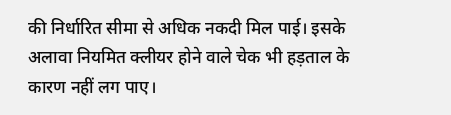की निर्धारित सीमा से अधिक नकदी मिल पाई। इसके अलावा नियमित क्लीयर होने वाले चेक भी हड़ताल के कारण नहीं लग पाए।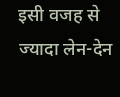इसी वजह से ज्यादा लेन-देन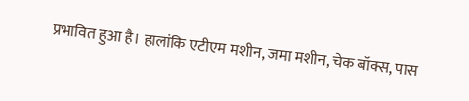प्रभावित हुआ है। हालांकि एटीएम मशीन, जमा मशीन, चेक बॉक्स, पास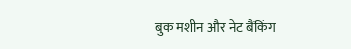बुक मशीन और नेट बैंकिंग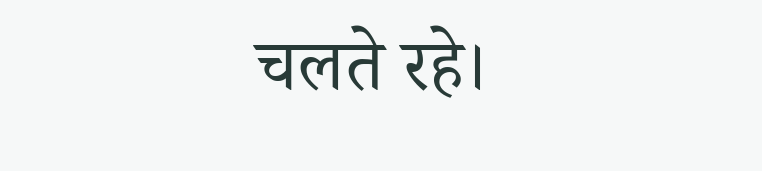चलते रहे।